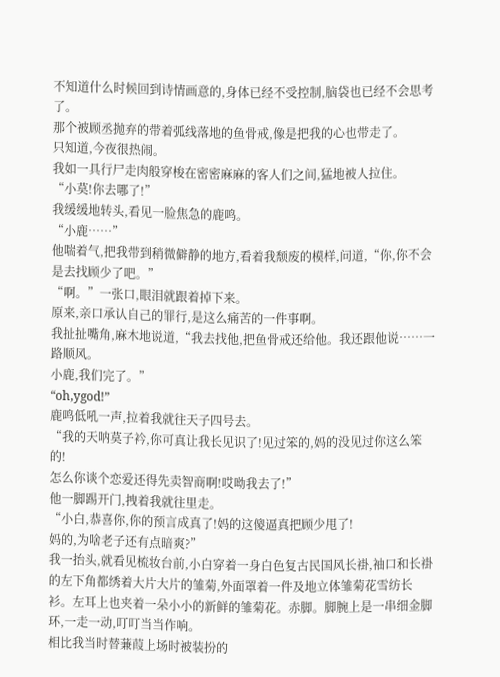不知道什么时候回到诗情画意的,身体已经不受控制,脑袋也已经不会思考了。
那个被顾丞抛弃的带着弧线落地的鱼骨戒,像是把我的心也带走了。
只知道,今夜很热闹。
我如一具行尸走肉般穿梭在密密麻麻的客人们之间,猛地被人拉住。
“小莫!你去哪了!”
我缓缓地转头,看见一脸焦急的鹿鸣。
“小鹿……”
他喘着气,把我带到稍微僻静的地方,看着我颓废的模样,问道,“你,你不会是去找顾少了吧。”
“啊。”一张口,眼泪就跟着掉下来。
原来,亲口承认自己的罪行,是这么痛苦的一件事啊。
我扯扯嘴角,麻木地说道,“我去找他,把鱼骨戒还给他。我还跟他说……一路顺风。
小鹿,我们完了。”
“oh,ygod!”
鹿鸣低吼一声,拉着我就往天子四号去。
“我的天呐莫子衿,你可真让我长见识了!见过笨的,妈的没见过你这么笨的!
怎么你谈个恋爱还得先卖智商啊!哎呦我去了!”
他一脚踢开门,拽着我就往里走。
“小白,恭喜你,你的预言成真了!妈的这傻逼真把顾少甩了!
妈的,为啥老子还有点暗爽?”
我一抬头,就看见梳妆台前,小白穿着一身白色复古民国风长褂,袖口和长褂的左下角都绣着大片大片的雏菊,外面罩着一件及地立体雏菊花雪纺长衫。左耳上也夹着一朵小小的新鲜的雏菊花。赤脚。脚腕上是一串细金脚环,一走一动,叮叮当当作响。
相比我当时替蒹葭上场时被装扮的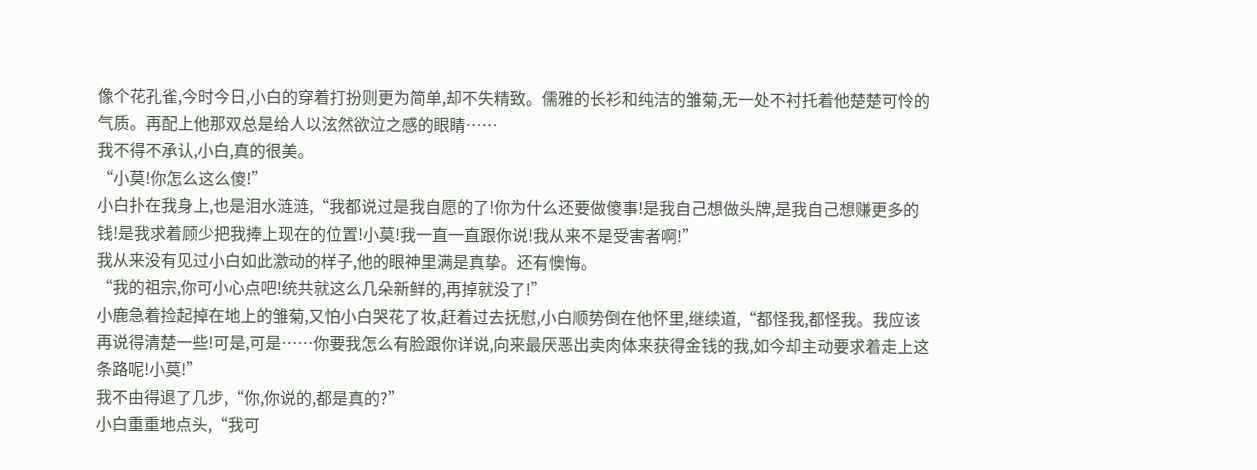像个花孔雀,今时今日,小白的穿着打扮则更为简单,却不失精致。儒雅的长衫和纯洁的雏菊,无一处不衬托着他楚楚可怜的气质。再配上他那双总是给人以泫然欲泣之感的眼睛……
我不得不承认,小白,真的很美。
“小莫!你怎么这么傻!”
小白扑在我身上,也是泪水涟涟,“我都说过是我自愿的了!你为什么还要做傻事!是我自己想做头牌,是我自己想赚更多的钱!是我求着顾少把我捧上现在的位置!小莫!我一直一直跟你说!我从来不是受害者啊!”
我从来没有见过小白如此激动的样子,他的眼神里满是真挚。还有懊悔。
“我的祖宗,你可小心点吧!统共就这么几朵新鲜的,再掉就没了!”
小鹿急着捡起掉在地上的雏菊,又怕小白哭花了妆,赶着过去抚慰,小白顺势倒在他怀里,继续道,“都怪我,都怪我。我应该再说得清楚一些!可是,可是……你要我怎么有脸跟你详说,向来最厌恶出卖肉体来获得金钱的我,如今却主动要求着走上这条路呢!小莫!”
我不由得退了几步,“你,你说的,都是真的?”
小白重重地点头,“我可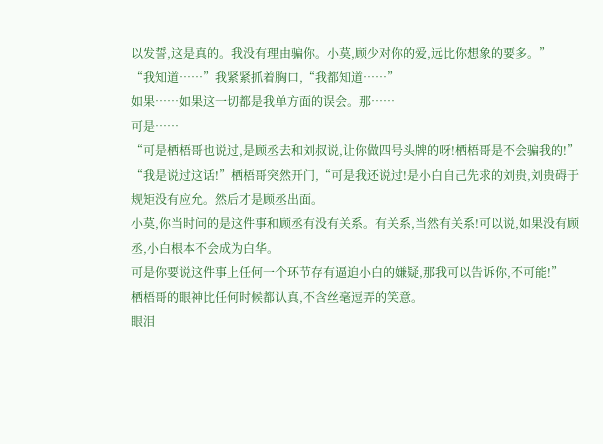以发誓,这是真的。我没有理由骗你。小莫,顾少对你的爱,远比你想象的要多。”
“我知道……”我紧紧抓着胸口,“我都知道……”
如果……如果这一切都是我单方面的误会。那……
可是……
“可是栖梧哥也说过,是顾丞去和刘叔说,让你做四号头牌的呀!栖梧哥是不会骗我的!”
“我是说过这话!”栖梧哥突然开门,“可是我还说过!是小白自己先求的刘贵,刘贵碍于规矩没有应允。然后才是顾丞出面。
小莫,你当时问的是这件事和顾丞有没有关系。有关系,当然有关系!可以说,如果没有顾丞,小白根本不会成为白华。
可是你要说这件事上任何一个环节存有逼迫小白的嫌疑,那我可以告诉你,不可能!”
栖梧哥的眼神比任何时候都认真,不含丝毫逗弄的笑意。
眼泪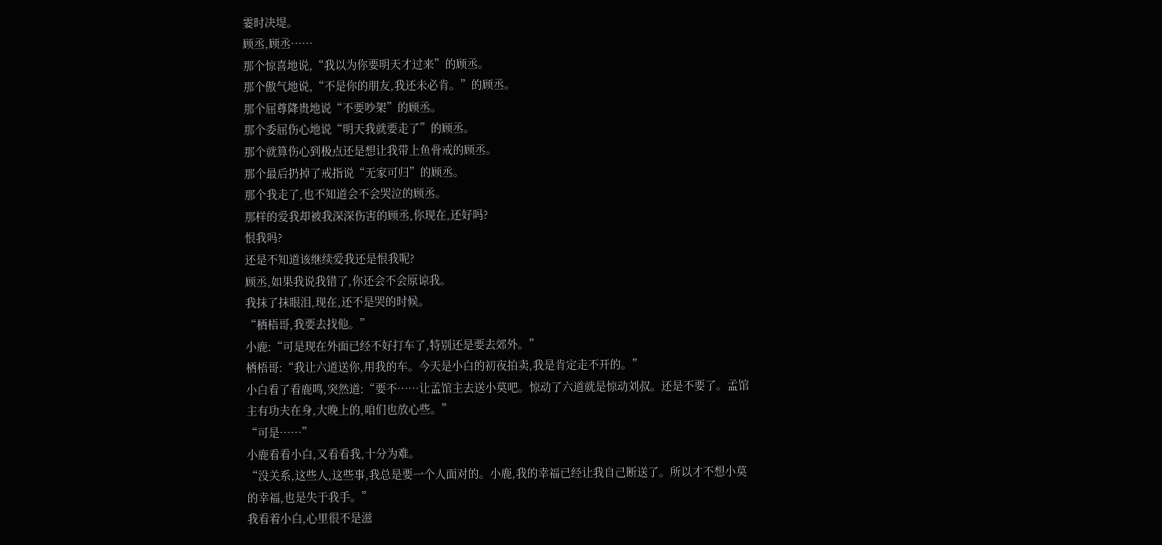霎时决堤。
顾丞,顾丞……
那个惊喜地说,“我以为你要明天才过来”的顾丞。
那个傲气地说,“不是你的朋友,我还未必肯。”的顾丞。
那个屈尊降贵地说“不要吵架”的顾丞。
那个委屈伤心地说“明天我就要走了”的顾丞。
那个就算伤心到极点还是想让我带上鱼骨戒的顾丞。
那个最后扔掉了戒指说“无家可归”的顾丞。
那个我走了,也不知道会不会哭泣的顾丞。
那样的爱我却被我深深伤害的顾丞,你现在,还好吗?
恨我吗?
还是不知道该继续爱我还是恨我呢?
顾丞,如果我说我错了,你还会不会原谅我。
我抹了抹眼泪,现在,还不是哭的时候。
“栖梧哥,我要去找他。”
小鹿:“可是现在外面已经不好打车了,特别还是要去郊外。”
栖梧哥:“我让六道送你,用我的车。今天是小白的初夜拍卖,我是肯定走不开的。”
小白看了看鹿鸣,突然道:“要不……让孟馆主去送小莫吧。惊动了六道就是惊动刘叔。还是不要了。孟馆主有功夫在身,大晚上的,咱们也放心些。”
“可是……”
小鹿看看小白,又看看我,十分为难。
“没关系,这些人,这些事,我总是要一个人面对的。小鹿,我的幸福已经让我自己断送了。所以才不想小莫的幸福,也是失于我手。”
我看着小白,心里很不是滋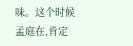味。这个时候孟庭在,肯定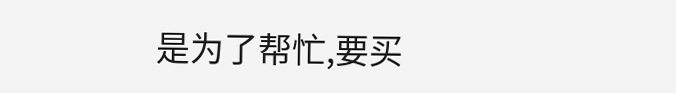是为了帮忙,要买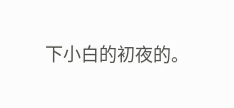下小白的初夜的。